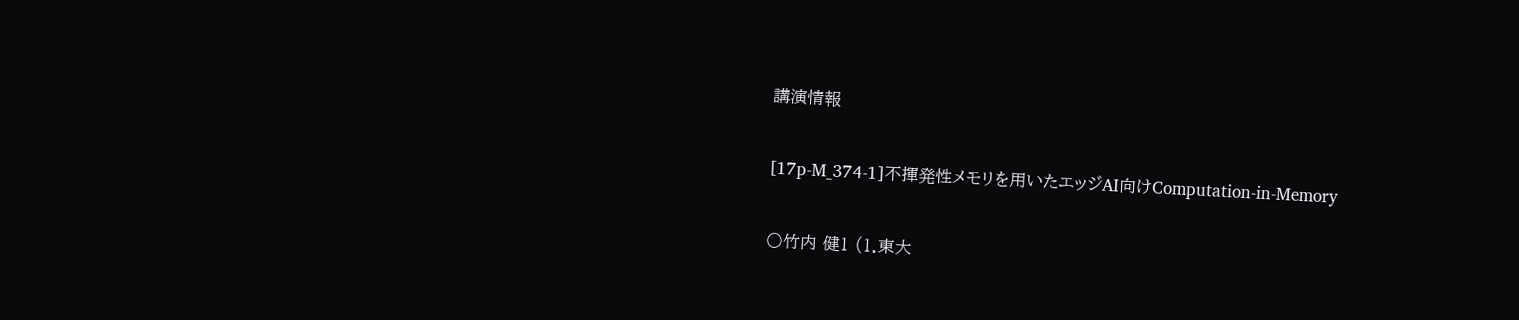講演情報

[17p-M_374-1]不揮発性メモリを用いたエッジAI向けComputation-in-Memory

〇竹内 健1 (1.東大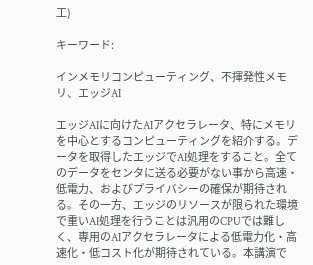工)

キーワード:

インメモリコンピューティング、不揮発性メモリ、エッジAI

エッジAIに向けたAIアクセラレータ、特にメモリを中心とするコンピューティングを紹介する。データを取得したエッジでAI処理をすること。全てのデータをセンタに送る必要がない事から高速・低電力、およびプライバシーの確保が期待される。その一方、エッジのリソースが限られた環境で重いAI処理を行うことは汎用のCPUでは難しく、専用のAIアクセラレータによる低電力化・高速化・低コスト化が期待されている。本講演で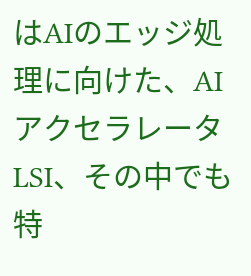はAIのエッジ処理に向けた、AIアクセラレータLSI、その中でも特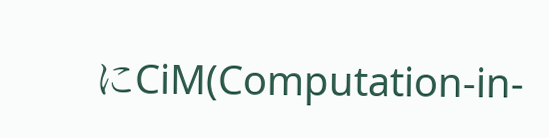にCiM(Computation-in-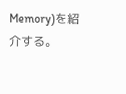Memory)を紹介する。